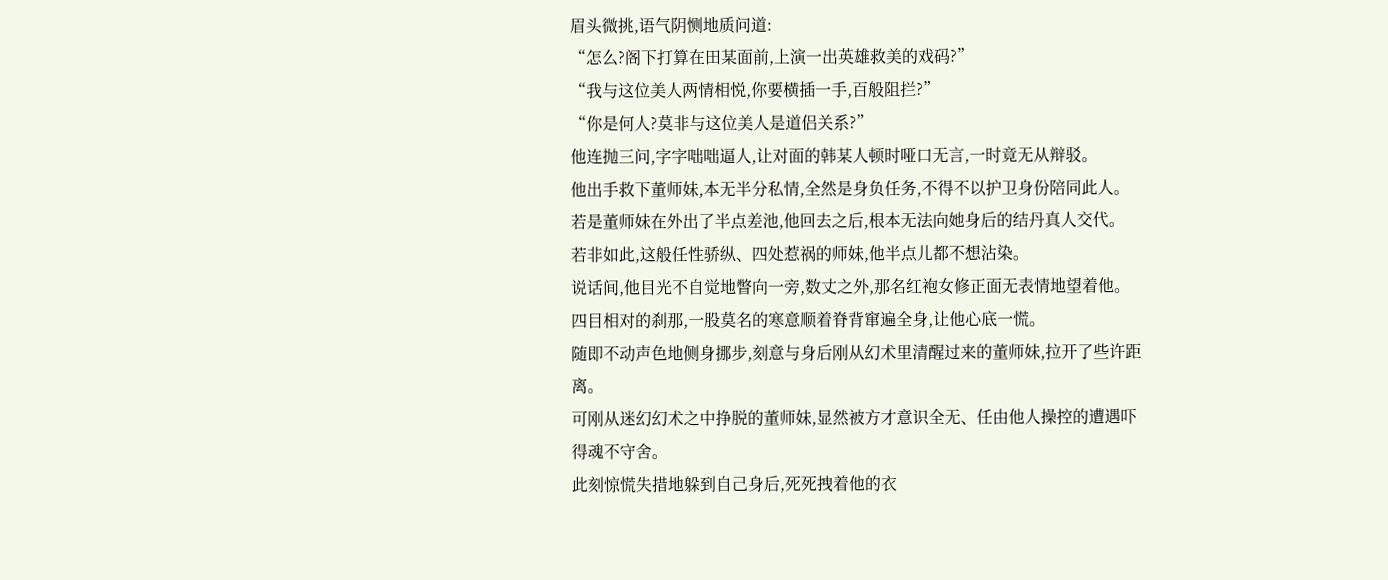眉头微挑,语气阴恻地质问道:
“怎么?阁下打算在田某面前,上演一出英雄救美的戏码?”
“我与这位美人两情相悦,你要横插一手,百般阻拦?”
“你是何人?莫非与这位美人是道侣关系?”
他连抛三问,字字咄咄逼人,让对面的韩某人顿时哑口无言,一时竟无从辩驳。
他出手救下董师妹,本无半分私情,全然是身负任务,不得不以护卫身份陪同此人。
若是董师妹在外出了半点差池,他回去之后,根本无法向她身后的结丹真人交代。
若非如此,这般任性骄纵、四处惹祸的师妹,他半点儿都不想沾染。
说话间,他目光不自觉地瞥向一旁,数丈之外,那名红袍女修正面无表情地望着他。
四目相对的刹那,一股莫名的寒意顺着脊背窜遍全身,让他心底一慌。
随即不动声色地侧身挪步,刻意与身后刚从幻术里清醒过来的董师妹,拉开了些许距离。
可刚从迷幻幻术之中挣脱的董师妹,显然被方才意识全无、任由他人操控的遭遇吓得魂不守舍。
此刻惊慌失措地躲到自己身后,死死拽着他的衣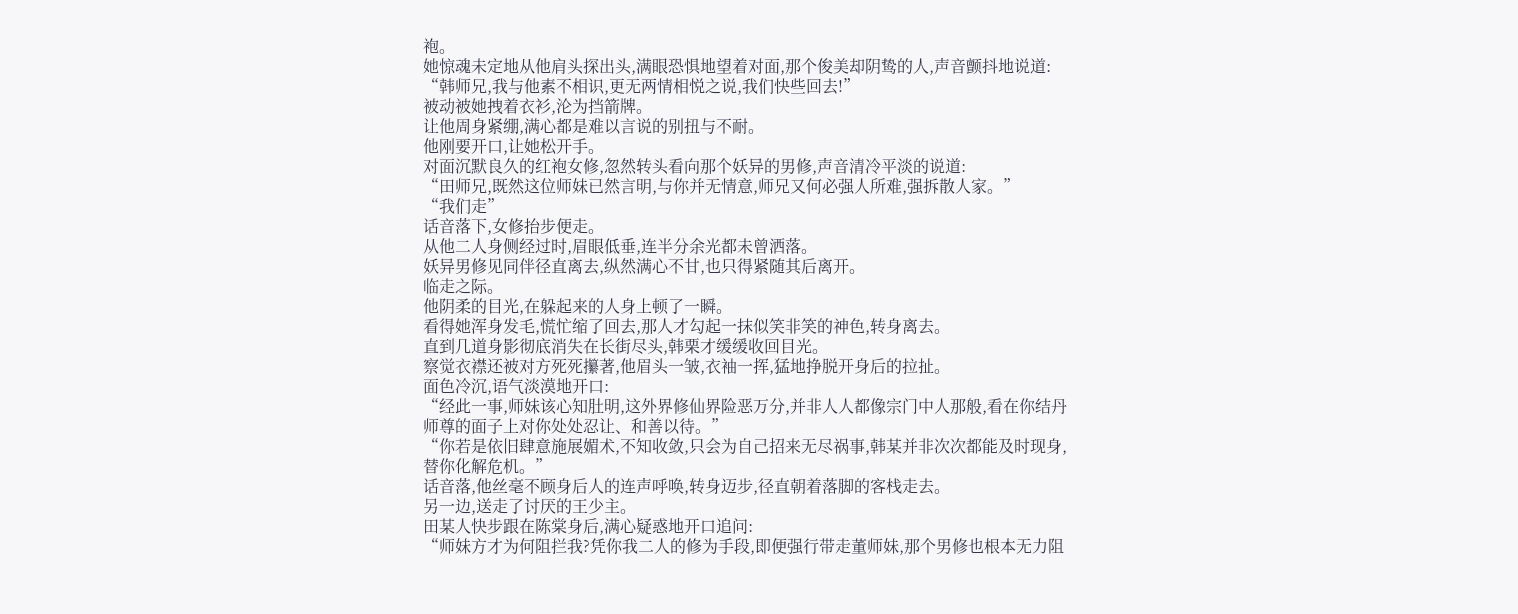袍。
她惊魂未定地从他肩头探出头,满眼恐惧地望着对面,那个俊美却阴鸷的人,声音颤抖地说道:
“韩师兄,我与他素不相识,更无两情相悦之说,我们快些回去!”
被动被她拽着衣衫,沦为挡箭牌。
让他周身紧绷,满心都是难以言说的别扭与不耐。
他刚要开口,让她松开手。
对面沉默良久的红袍女修,忽然转头看向那个妖异的男修,声音清冷平淡的说道:
“田师兄,既然这位师妹已然言明,与你并无情意,师兄又何必强人所难,强拆散人家。”
“我们走”
话音落下,女修抬步便走。
从他二人身侧经过时,眉眼低垂,连半分余光都未曾洒落。
妖异男修见同伴径直离去,纵然满心不甘,也只得紧随其后离开。
临走之际。
他阴柔的目光,在躲起来的人身上顿了一瞬。
看得她浑身发毛,慌忙缩了回去,那人才勾起一抹似笑非笑的神色,转身离去。
直到几道身影彻底消失在长街尽头,韩栗才缓缓收回目光。
察觉衣襟还被对方死死攥著,他眉头一皱,衣袖一挥,猛地挣脱开身后的拉扯。
面色冷沉,语气淡漠地开口:
“经此一事,师妹该心知肚明,这外界修仙界险恶万分,并非人人都像宗门中人那般,看在你结丹师尊的面子上对你处处忍让、和善以待。”
“你若是依旧肆意施展媚术,不知收敛,只会为自己招来无尽祸事,韩某并非次次都能及时现身,替你化解危机。”
话音落,他丝毫不顾身后人的连声呼唤,转身迈步,径直朝着落脚的客栈走去。
另一边,送走了讨厌的王少主。
田某人快步跟在陈棠身后,满心疑惑地开口追问:
“师妹方才为何阻拦我?凭你我二人的修为手段,即便强行带走董师妹,那个男修也根本无力阻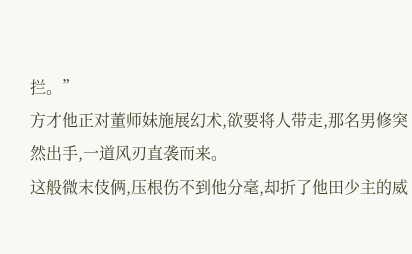拦。”
方才他正对董师妹施展幻术,欲要将人带走,那名男修突然出手,一道风刃直袭而来。
这般微末伎俩,压根伤不到他分毫,却折了他田少主的威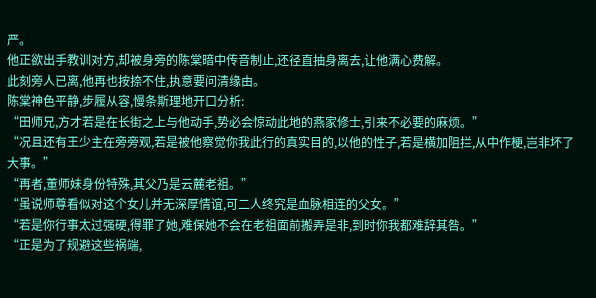严。
他正欲出手教训对方,却被身旁的陈棠暗中传音制止,还径直抽身离去,让他满心费解。
此刻旁人已离,他再也按捺不住,执意要问清缘由。
陈棠神色平静,步履从容,慢条斯理地开口分析:
“田师兄,方才若是在长街之上与他动手,势必会惊动此地的燕家修士,引来不必要的麻烦。”
“况且还有王少主在旁旁观,若是被他察觉你我此行的真实目的,以他的性子,若是横加阻拦,从中作梗,岂非坏了大事。”
“再者,董师妹身份特殊,其父乃是云麓老祖。”
“虽说师尊看似对这个女儿并无深厚情谊,可二人终究是血脉相连的父女。”
“若是你行事太过强硬,得罪了她,难保她不会在老祖面前搬弄是非,到时你我都难辞其咎。”
“正是为了规避这些祸端,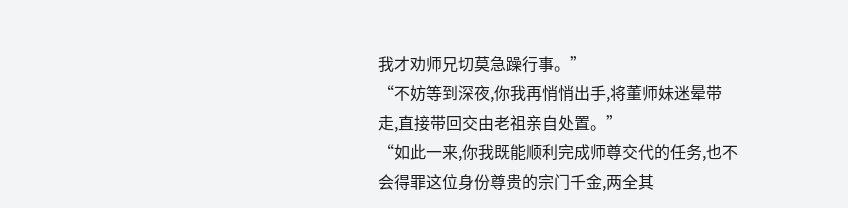我才劝师兄切莫急躁行事。”
“不妨等到深夜,你我再悄悄出手,将董师妹迷晕带走,直接带回交由老祖亲自处置。”
“如此一来,你我既能顺利完成师尊交代的任务,也不会得罪这位身份尊贵的宗门千金,两全其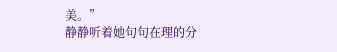美。”
静静听着她句句在理的分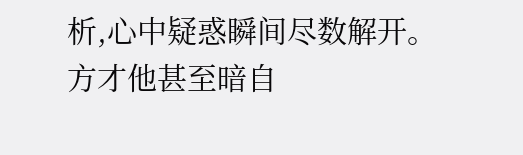析,心中疑惑瞬间尽数解开。
方才他甚至暗自